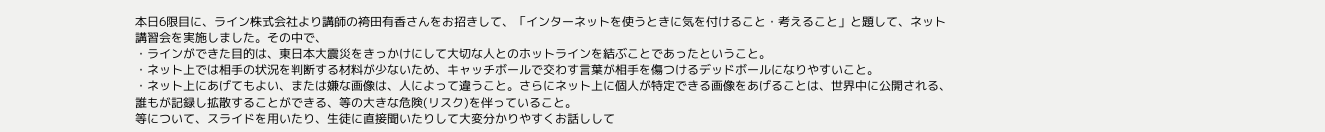本日6限目に、ライン株式会社より講師の袴田有香さんをお招きして、「インターネットを使うときに気を付けること・考えること」と題して、ネット講習会を実施しました。その中で、
・ラインができた目的は、東日本大震災をきっかけにして大切な人とのホットラインを結ぶことであったということ。
・ネット上では相手の状況を判断する材料が少ないため、キャッチボールで交わす言葉が相手を傷つけるデッドボールになりやすいこと。
・ネット上にあげてもよい、または嫌な画像は、人によって違うこと。さらにネット上に個人が特定できる画像をあげることは、世界中に公開される、誰もが記録し拡散することができる、等の大きな危険(リスク)を伴っていること。
等について、スライドを用いたり、生徒に直接聞いたりして大変分かりやすくお話しして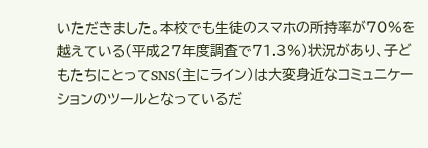いただきました。本校でも生徒のスマホの所持率が70%を越えている(平成27年度調査で71.3%)状況があり、子どもたちにとってSNS(主にライン)は大変身近なコミュニケーションのツールとなっているだ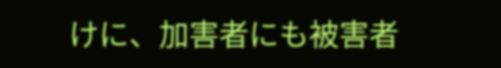けに、加害者にも被害者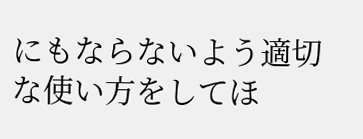にもならないよう適切な使い方をしてほ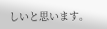しいと思います。